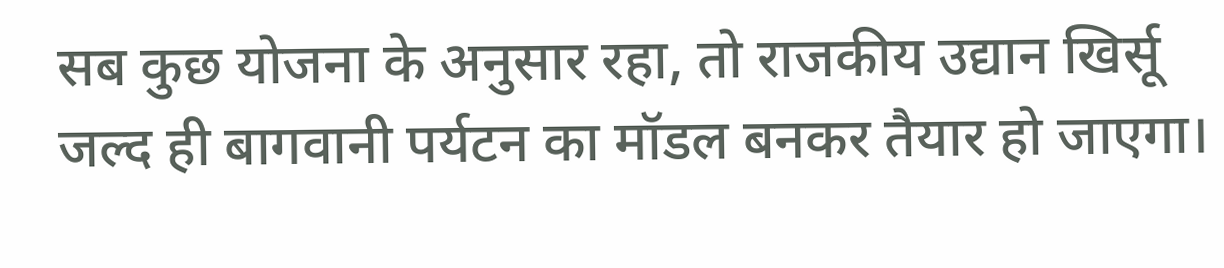सब कुछ योजना के अनुसार रहा, तो राजकीय उद्यान खिर्सू जल्द ही बागवानी पर्यटन का मॉडल बनकर तैयार हो जाएगा।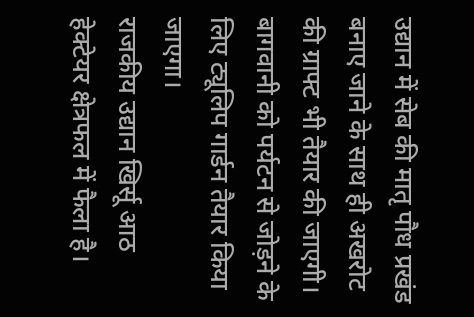उद्यान में सेब की मातृ पौध प्रखंड बनाए जाने के साथ ही अखरोट की ग्राफ्ट भी तैयार की जाएगी। बागवानी को पर्यटन से जोड़ने के लिए ट्यूलिप गार्डन तैयार किया जाएगा।
राजकीय उद्यान खिर्सू आठ हेक्टेयर क्षेत्रफल में फैला है।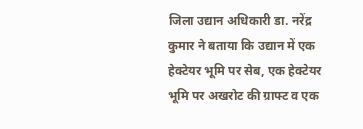जिला उद्यान अधिकारी डा. नरेंद्र कुमार ने बताया कि उद्यान में एक हेक्टेयर भूमि पर सेब, एक हेक्टेयर भूमि पर अखरोट की ग्राफ्ट व एक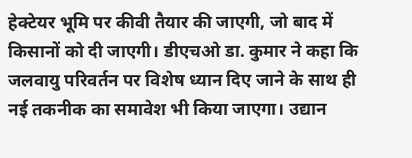हेक्टेयर भूमि पर कीवी तैयार की जाएगी, जो बाद में किसानों को दी जाएगी। डीएचओ डा. कुमार ने कहा कि जलवायु परिवर्तन पर विशेष ध्यान दिए जाने के साथ ही नई तकनीक का समावेश भी किया जाएगा। उद्यान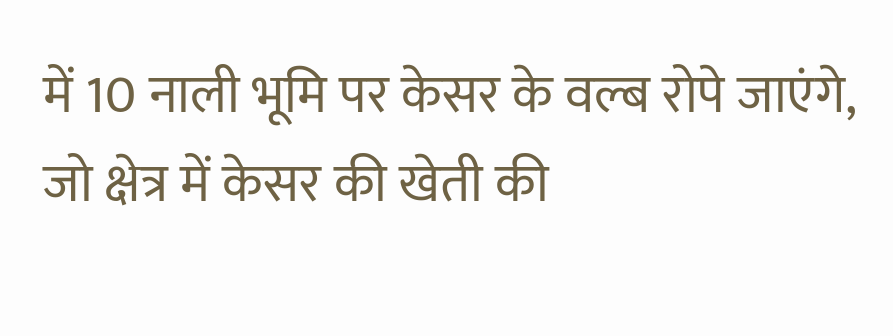में 10 नाली भूमि पर केसर के वल्ब रोपे जाएंगे, जो क्षेत्र में केसर की खेती की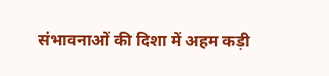संभावनाओं की दिशा में अहम कड़ी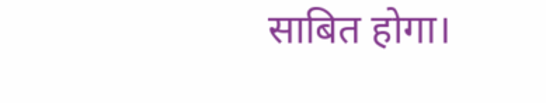साबित होगा।